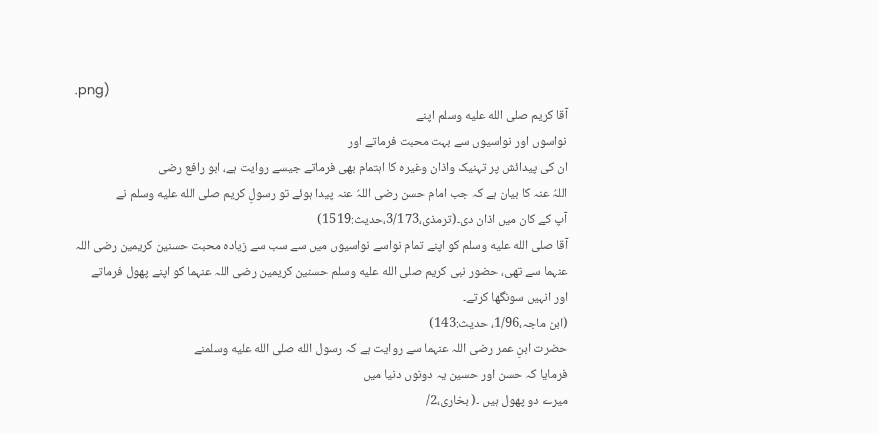.png)
آقا کریم صلى الله عليه وسلم اپنے
نواسوں اور نواسیوں سے بہت محبت فرماتے اور
ان کی پیدائش پر تہنیک واذان وغیرہ کا اہتمام بھی فرماتے جیسے روایت ہے، ابو رافع رضی
اللہُ عنہ کا بیان ہے کہ جب امام حسن رضی اللہُ عنہ پیدا ہوئے تو رسولِ کریم صلى الله عليه وسلم نے
آپ کے کان میں اذان دی۔(ترمذی،3/173،حديث:1519)
آقا صلى الله عليه وسلم کو اپنے تمام نواسے نواسیوں میں سے سب سے زیادہ محبت حسنین کریمین رضی اللہ
عنہما سے تھی، حضور نبی کریم صلى الله عليه وسلم حسنین کریمین رضی اللہ عنہما کو اپنے پھول فرماتے
اور انہیں سونگھا کرتے۔
(ابن ماجہ،1/96، حدیث:143)
حضرت ابنِ عمر رضی اللہ عنہما سے روایت ہے کہ رسول الله صلى الله عليه وسلمنے
فرمایا کہ حسن اور حسین یہ دونوں دنیا میں
میرے دو پھول ہیں ۔( بخاری،2/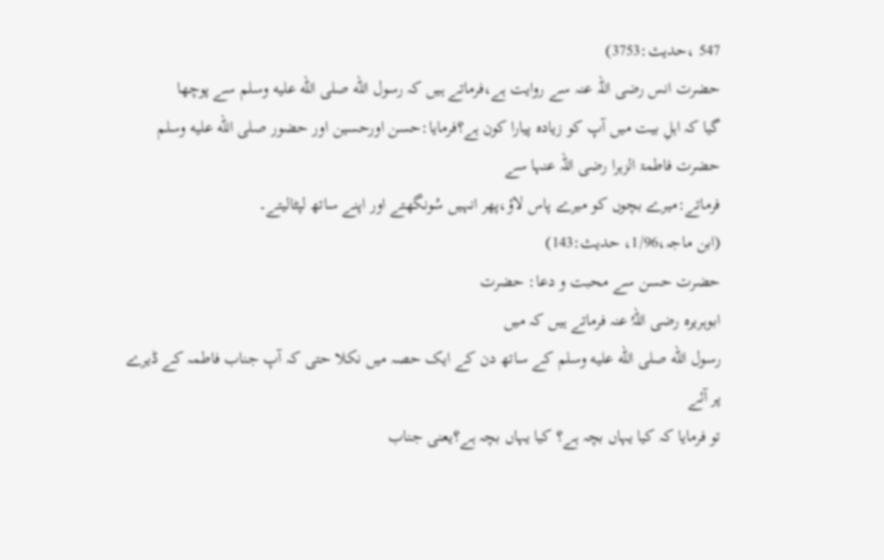547 ،حدیث:3753)
حضرت انس رضی اللہ عنہ سے روایت ہے،فرماتے ہیں کہ رسول الله صلى الله عليه وسلم سے پوچھا
گیا کہ اہلِ بیت میں آپ کو زیادہ پیارا کون ہے؟فرمایا:حسن اورحسین اور حضور صلى الله عليه وسلم
حضرت فاطمۃ الزہرا رضی اللہ عنہا سے
فرماتے:میرے بچوں کو میرے پاس لاؤ،پھر انہیں سُونگھتے اور اپنے ساتھ لپٹالیتے۔
(ابن ماجہ،1/96، حدیث:143)
حضرت حسن سے محبت و دعا: حضرت
ابوہریرہ رضی اللہُ عنہ فرماتے ہیں کہ میں
رسول الله صلى الله عليه وسلم کے ساتھ دن کے ایک حصہ میں نکلا حتی کہ آپ جناب فاطمہ کے ڈیرے پر آئے
تو فرمایا کہ کیا یہاں بچہ ہے؟ کیا یہاں بچہ ہے؟یعنی جناب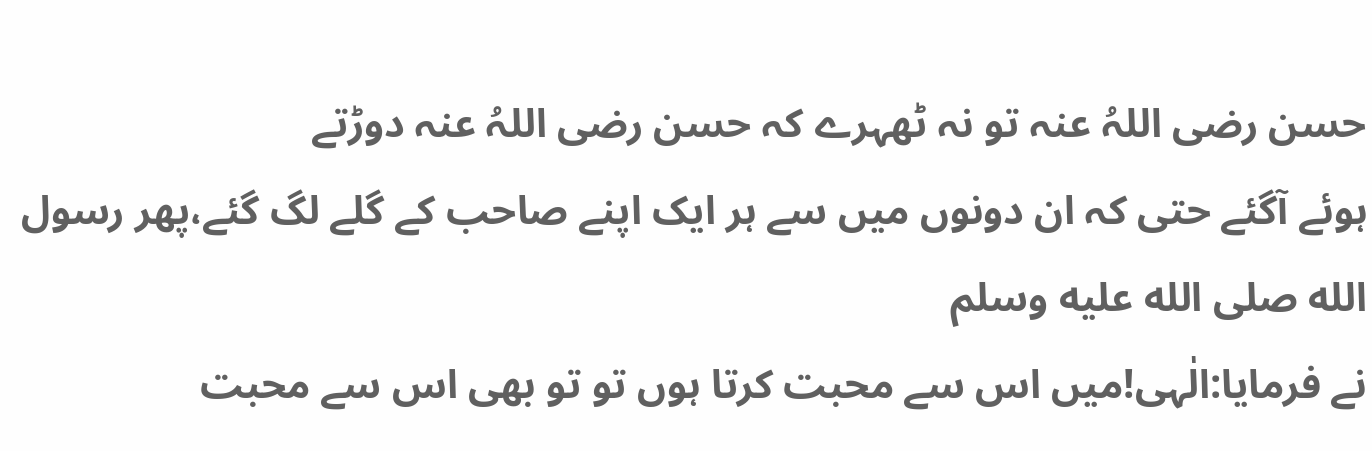حسن رضی اللہُ عنہ تو نہ ٹھہرے کہ حسن رضی اللہُ عنہ دوڑتے
ہوئے آگئے حتی کہ ان دونوں میں سے ہر ایک اپنے صاحب کے گلے لگ گئے،پھر رسول الله صلى الله عليه وسلم
نے فرمایا:الٰہی!میں اس سے محبت کرتا ہوں تو تو بھی اس سے محبت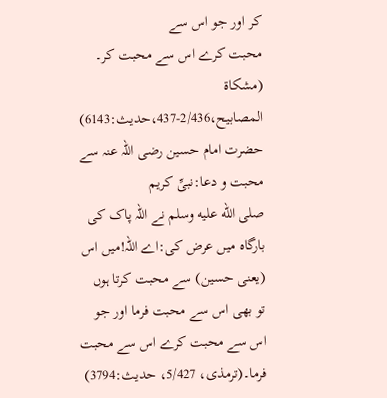کر اور جو اس سے
محبت کرے اس سے محبت کر۔
(مشکاۃ المصابیح،2/436-437،حدیث:6143)
حضرت امام حسین رضی اللہ عنہ سے محبت و دعا:نبیِّ کریم
صلى الله عليه وسلم نے اللہ پاک کی بارگاہ میں عرض کی:اے اللہ!میں اس (یعنی حسین) سے محبت کرتا ہوں
تو بھی اس سے محبت فرما اور جو اس سے محبت کرے اس سے محبت فرما۔(ترمذی، 5/427، حدیث:3794)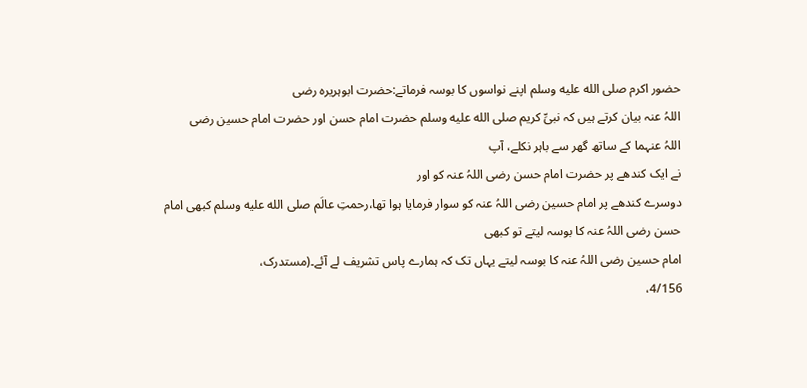حضور اکرم صلى الله عليه وسلم اپنے نواسوں کا بوسہ فرماتے:حضرت ابوہریرہ رضی
اللہُ عنہ بیان کرتے ہیں کہ نبیِّ کریم صلى الله عليه وسلم حضرت امام حسن اور حضرت امام حسین رضی
اللہُ عنہما کے ساتھ گھر سے باہر نکلے، آپ
نے ایک کندھے پر حضرت امام حسن رضی اللہُ عنہ کو اور
دوسرے کندھے پر امام حسین رضی اللہُ عنہ کو سوار فرمایا ہوا تھا،رحمتِ عالَم صلى الله عليه وسلم کبھی امام
حسن رضی اللہُ عنہ کا بوسہ لیتے تو کبھی
امام حسین رضی اللہُ عنہ کا بوسہ لیتے یہاں تک کہ ہمارے پاس تشریف لے آئے۔(مستدرک،
4/156،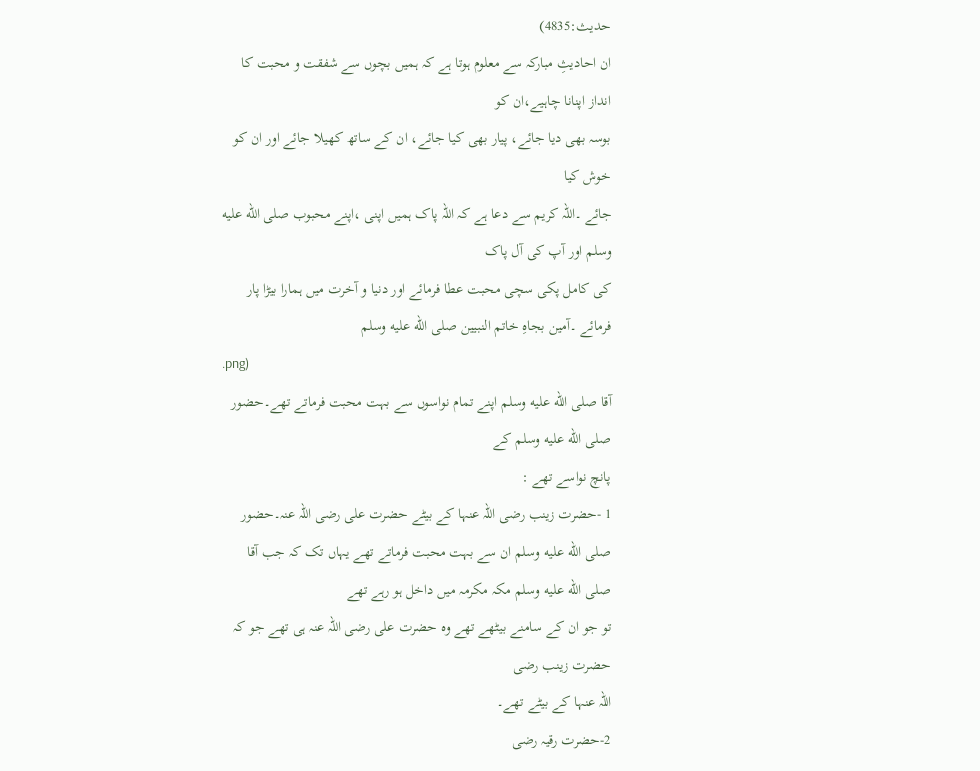حدیث:4835)
ان احادیثِ مبارکہ سے معلوم ہوتا ہے کہ ہمیں بچوں سے شفقت و محبت کا انداز اپنانا چاہیے،ان کو
بوسہ بھی دیا جائے، پیار بھی کیا جائے، ان کے ساتھ کھیلا جائے اور ان کو خوش کیا
جائے ۔اللہ کریم سے دعا ہے کہ اللہ پاک ہمیں اپنی ،اپنے محبوب صلى الله عليه وسلم اور آپ کی آل پاک
کی کامل پکی سچی محبت عطا فرمائے اور دنیا و آخرت میں ہمارا بیڑا پار
فرمائے ۔آمین بجاہِ خاتم النبیین صلى الله عليه وسلم
.png)
آقا صلى الله عليه وسلم اپنے تمام نواسوں سے بہت محبت فرماتے تھے۔حضور صلى الله عليه وسلم کے
پانچ نواسے تھے :
1 -حضرت زینب رضی اللہ عنہا کے بیٹے حضرت علی رضی اللہ عنہ۔حضور
صلى الله عليه وسلم ان سے بہت محبت فرماتے تھے یہاں تک کہ جب آقا صلى الله عليه وسلم مکہ مکرمہ میں داخل ہو رہے تھے
تو جو ان کے سامنے بیٹھے تھے وہ حضرت علی رضی اللہ عنہ ہی تھے جو کہ حضرت زینب رضی
اللہ عنہا کے بیٹے تھے۔
2-حضرت رقیہ رضی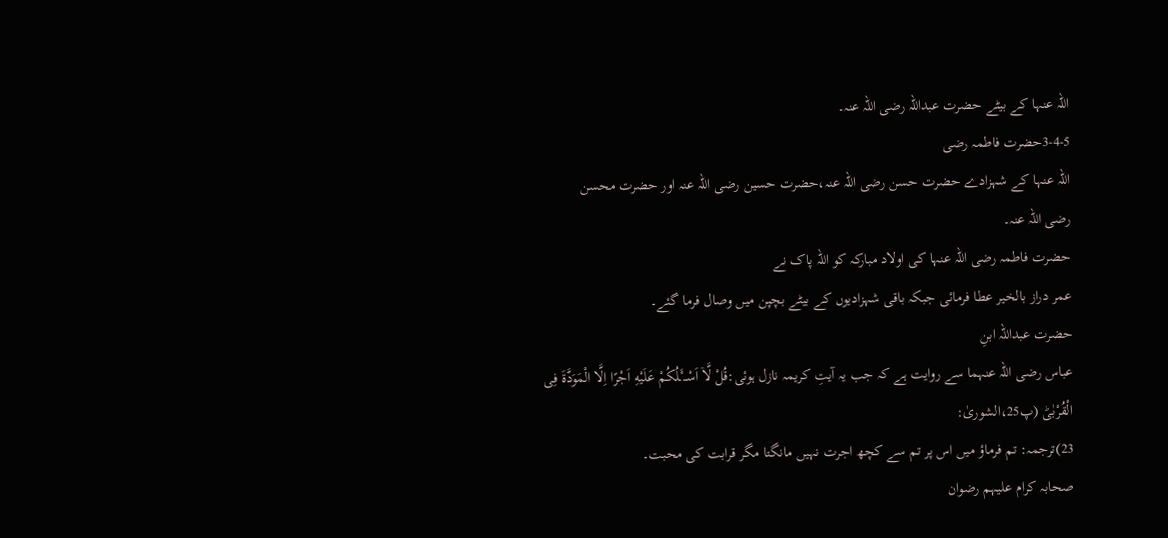اللہ عنہا کے بیٹے حضرت عبداللہ رضی اللہ عنہ۔
3-4-5حضرت فاطمہ رضی
اللہ عنہا کے شہزادے حضرت حسن رضی اللہ عنہ،حضرت حسین رضی اللہ عنہ اور حضرت محسن
رضی اللہ عنہ۔
حضرت فاطمہ رضی اللہ عنہا کی اولاد مبارکہ کو اللہ پاک نے
عمر دراز بالخیر عطا فرمائی جبکہ باقی شہزادیوں کے بیٹے بچپن میں وصال فرما گئے۔
حضرت عبداللہ ابنِ
عباس رضی اللہ عنہما سے روایت ہے کہ جب یہ آیتِ کریمہ نازل ہوئی:قُلْ لَّاۤ اَسْــٴَـلُكُمْ عَلَیْهِ اَجْرًا اِلَّا الْمَوَدَّةَ فِی
الْقُرْبٰىؕ (پ25،الشوریٰ:
23)ترجمہ: تم فرماؤ میں اس پر تم سے کچھ اجرت نہیں مانگتا مگر قرابت کی محبت۔
صحابہ کرام علیہم رضوان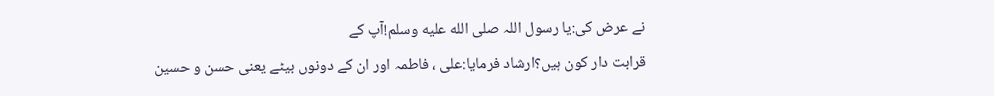نے عرض کی:یا رسول اللہ صلى الله عليه وسلم!آپ کے
قرابت دار کون ہیں؟ارشاد فرمایا:علی ، فاطمہ اور ان کے دونوں بیٹے یعنی حسن و حسین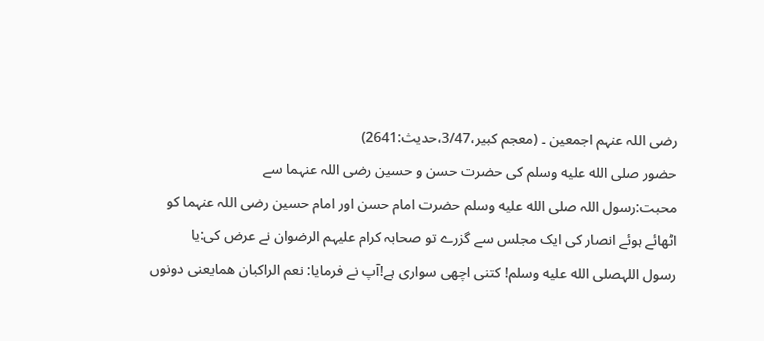رضی اللہ عنہم اجمعین ۔ (معجم کبیر،3/47،حدیث:2641)
حضور صلى الله عليه وسلم کی حضرت حسن و حسین رضی اللہ عنہما سے
محبت:رسول اللہ صلى الله عليه وسلم حضرت امام حسن اور امام حسین رضی اللہ عنہما کو
اٹھائے ہوئے انصار کی ایک مجلس سے گزرے تو صحابہ کرام علیہم الرضوان نے عرض کی:یا
رسول اللہصلى الله عليه وسلم! کتنی اچھی سواری ہے!آپ نے فرمایا: نعم الراکبان ھمایعنی دونوں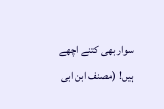سوار بھی کتنے اچھے ہیں! (مصنف ابن ابی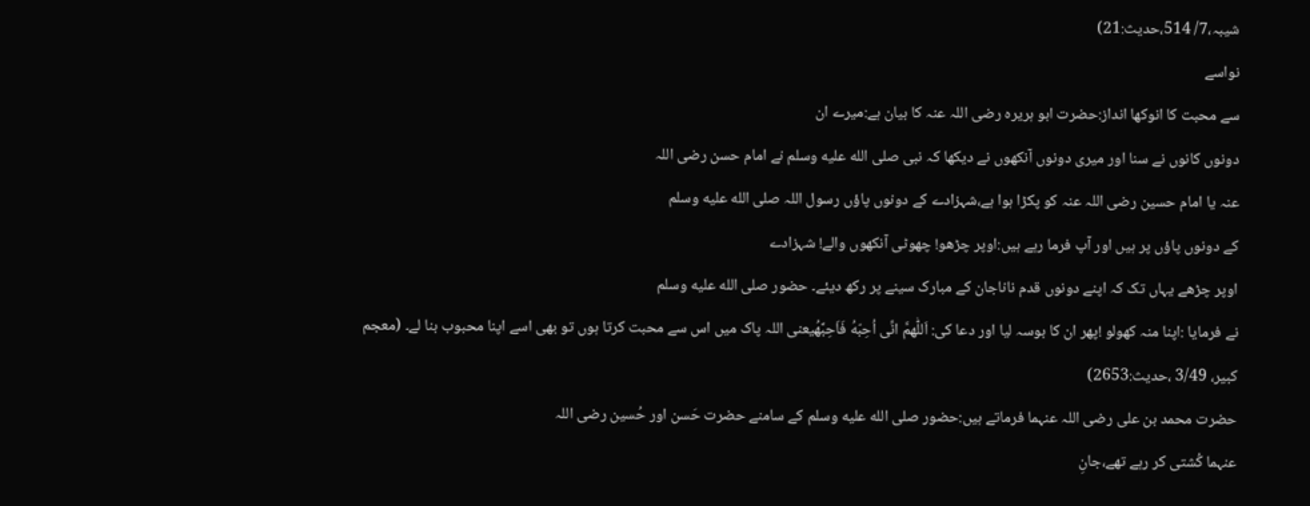شیبہ،7/ 514،حدیث:21)
نواسے
سے محبت کا انوکھا انداز:حضرت ابو ہریرہ رضی اللہ عنہ کا بیان ہے:میرے ان
دونوں کانوں نے سنا اور میری دونوں آنکھوں نے دیکھا کہ نبی صلى الله عليه وسلم نے امام حسن رضی اللہ
عنہ یا امام حسین رضی اللہ عنہ کو پکڑا ہوا ہے،شہزادے کے دونوں پاؤں رسول اللہ صلى الله عليه وسلم
کے دونوں پاؤں پر ہیں اور آپ فرما رہے ہیں:اوپر چڑھو! چھوٹی آنکھوں والے! شہزادے
اوپر چڑھے یہاں تک کہ اپنے دونوں قدم ناناجان کے مبارک سینے پر رکھ دیئے۔ حضور صلى الله عليه وسلم
نے فرمایا :اپنا منہ کھولو !پھر ان کا بوسہ لیا اور دعا کی: اَللّٰھمَّ انِّی اُحِبّهُ فَاَحِبَّهُیعنی اللہ پاک میں اس سے محبت کرتا ہوں تو بھی اسے اپنا محبوب بنا لے۔ (معجم
کبیر، 3/49 ،حدیث:2653)
حضرت محمد بن علی رضی اللہ عنہما فرماتے ہیں:حضور صلى الله عليه وسلم کے سامنے حضرت حَسن اور حُسین رضی اللہ
عنہما کُشتی کر رہے تھے،جانِ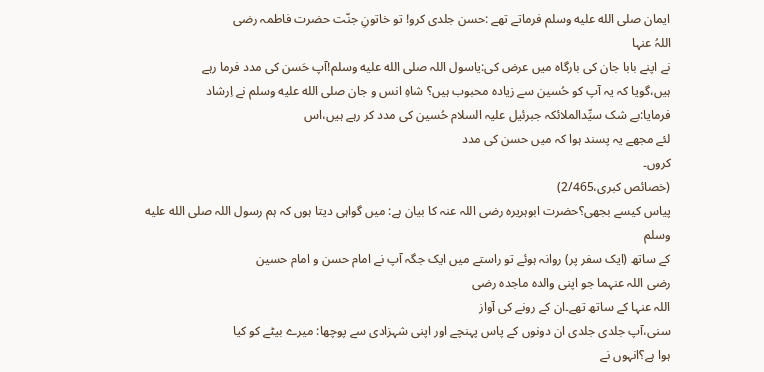ایمان صلى الله عليه وسلم فرماتے تھے :حسن جلدی کرو! تو خاتونِ جنّت حضرت فاطمہ رضی
اللہُ عنہا
نے اپنے بابا جان کی بارگاہ میں عرض کی:یاسول اللہ صلى الله عليه وسلم!آپ حَسن کی مدد فرما رہے
ہیں،گویا کہ یہ آپ کو حُسین سے زیادہ محبوب ہیں؟ شاہِ انس و جان صلى الله عليه وسلم نے اِرشاد
فرمایا:بے شک سیِّدالملائکہ جبرئیل علیہ السلام حُسین کی مدد کر رہے ہیں،اس
لئے مجھے یہ پسند ہوا کہ میں حسن کی مدد
کروں۔
(خصائص کبری،2/465)
پیاس کیسے بجھی؟حضرت ابوہریرہ رضی اللہ عنہ کا بیان ہے: میں گواہی دیتا ہوں کہ ہم رسول اللہ صلى الله عليه وسلم
کے ساتھ (ایک سفر پر) روانہ ہوئے تو راستے میں ایک جگہ آپ نے امام حسن و امام حسین
رضی اللہ عنہما جو اپنی والدہ ماجدہ رضی
اللہ عنہا کے ساتھ تھے۔ان کے رونے کی آواز
سنی،آپ جلدی جلدی ان دونوں کے پاس پہنچے اور اپنی شہزادی سے پوچھا: میرے بیٹے کو کیا
ہوا ہے؟انہوں نے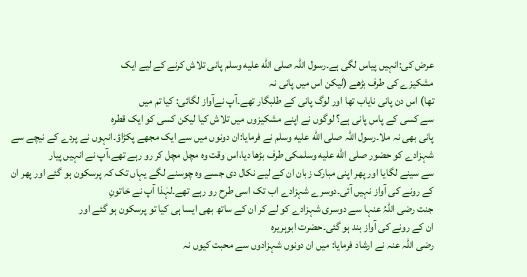عرض کی:انہیں پیاس لگی ہے۔رسول اللہ صلى الله عليه وسلم پانی تلاش کرنے کے لیے ایک
مشکیزے کی طرف بڑھے (لیکن اس میں پانی نہ
تھا) اس دن پانی نایاب تھا اور لوگ پانی کے طلبگار تھے۔آپ نےآواز لگائی: کیا تم میں
سے کسی کے پاس پانی ہے؟ لوگوں نے اپنے مشکیزوں میں تلاش کیا لیکن کسی کو ایک قطرہ
پانی بھی نہ ملا۔رسول اللہ صلى الله عليه وسلم نے فرمایا:ان دونوں میں سے ایک مجھے پکڑاؤ۔انہوں نے پردے کے نیچے سے
شہزادے كو حضور صلى الله عليه وسلمکی طرف بڑھا دیا،اس وقت وہ مچل مچل کر رو رہے تھے،آپ نے انہیں پیار
سے سینے لگایا اور پھر اپنی مبارک زبان ان کے لیے نکال دی جسے وہ چوسنے لگے یہاں تک کہ پرسکون ہو گئے اور پھر ان
کے رونے کی آواز نہیں آئی۔دوسرے شہزادے اب تک اسی طرح رو رہے تھے۔لہٰذا آپ نے خاتونِ
جنت رضی اللہُ عنہا سے دوسری شہزادے کو لے کر ان کے ساتھ بھی ایسا ہی کیا تو پرسکون ہو گئے اور
ان کے رونے کی آواز بند ہو گئی۔حضرت ابوہریرہ
رضی اللہ عنہ نے ارشاد فرمایا: میں ان دونوں شہزادوں سے محبت کیوں نہ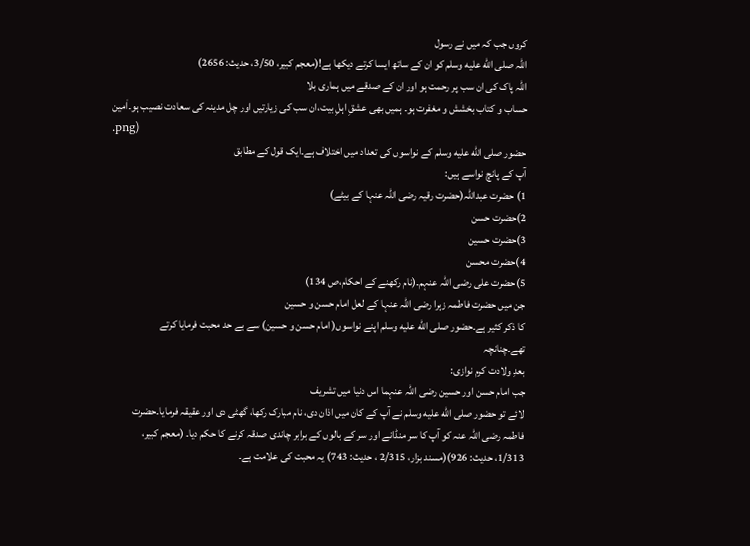کروں جب کہ میں نے رسول
اللہ صلى الله عليه وسلم کو ان کے ساتھ ایسا کرتے دیکھا ہے!(معجم کبیر، 3/50، حدیث: 2656)
اللہ پاک کی ان سب پر رحمت ہو اور ان کے صدقے میں ہماری بلا
حساب و کتاب بخشش و مغفرت ہو۔ ہمیں بھی عشقِ اہلِ بیت،ان سب کی زیارتیں اور چل مدینہ کی سعادت نصیب ہو۔اٰمین
.png)
حضور صلى الله عليه وسلم کے نواسوں کی تعداد میں اختلاف ہے۔ایک قول کے مطابق
آپ کے پانچ نواسے ہیں:
1) حضرت عبداللہ(حضرت رقیہ رضی اللہ عنہا کے بیٹے)
2)حضرت حسن
3)حضرت حسین
4)حضرت محسن
5)حضرت علی رضی اللہ عنہم۔(نام رکھنے کے احکام،ص 134)
جن میں حضرت فاطمہ زہرا رضی اللہ عنہا کے لعل امام حسن و حسین
کا ذکر کثیر ہے۔حضور صلى الله عليه وسلم اپنے نواسوں( امام حسن و حسین) سے بے حد محبت فرمایا کرتے
تھے۔چنانچہ
بعدِ ولادت کرم نوازی:
جب امام حسن اور حسین رضی اللہ عنہما اس دنیا میں تشریف
لائے تو حضور صلى الله عليه وسلم نے آپ کے کان میں اذان دی، نام مبارک رکھا، گھٹی دی اور عقیقہ فرمایا۔حضرت
فاطمہ رضی اللہ عنہ کو آپ کا سر منڈانے اور سر کے بالوں کے برابر چاندی صدقہ کرنے کا حکم دیا۔ (معجم کبیر،
1/313، حدیث: 926)(مسند بزار، 2/315 ، حدیث: 743) یہ محبت کی علامت ہے۔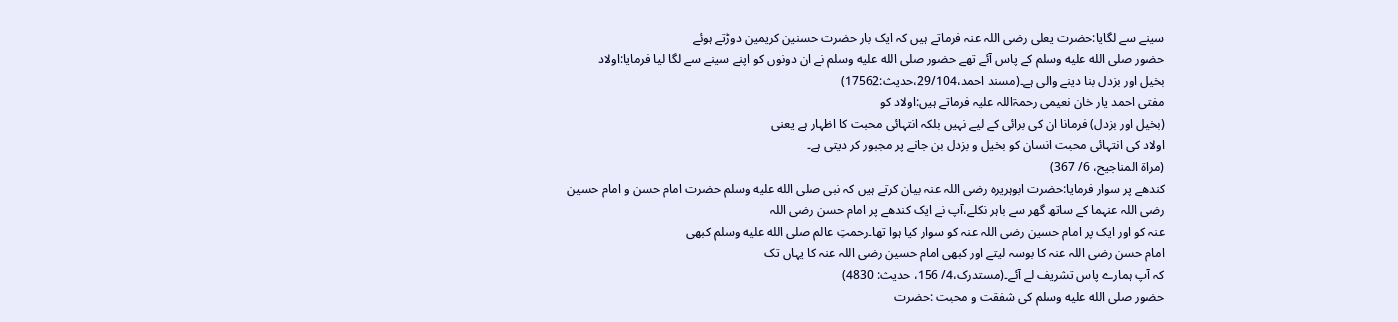سینے سے لگایا:حضرت یعلی رضی اللہ عنہ فرماتے ہیں کہ ایک بار حضرت حسنین کریمین دوڑتے ہوئے
حضور صلى الله عليه وسلم کے پاس آئے تھے حضور صلى الله عليه وسلم نے ان دونوں کو اپنے سینے سے لگا لیا فرمایا:اولاد
بخیل اور بزدل بنا دینے والی ہے۔(مسند احمد،29/104،حدیث:17562)
مفتی احمد یار خان نعیمی رحمۃاللہ علیہ فرماتے ہیں:اولاد کو
(بخیل اور بزدل) فرمانا ان کی برائی کے لیے نہیں بلکہ انتہائی محبت کا اظہار ہے یعنی
اولاد کی انتہائی محبت انسان کو بخیل و بزدل بن جانے پر مجبور کر دیتی ہے۔
(مراۃ المناجیح، 6/ 367)
کندھے پر سوار فرمایا:حضرت ابوہریرہ رضی اللہ عنہ بیان کرتے ہیں کہ نبی صلى الله عليه وسلم حضرت امام حسن و امام حسین
رضی اللہ عنہما کے ساتھ گھر سے باہر نکلے،آپ نے ایک کندھے پر امام حسن رضی اللہ
عنہ کو اور ایک پر امام حسین رضی اللہ عنہ کو سوار کیا ہوا تھا۔رحمتِ عالم صلى الله عليه وسلم کبھی
امام حسن رضی اللہ عنہ کا بوسہ لیتے اور کبھی امام حسین رضی اللہ عنہ کا یہاں تک
کہ آپ ہمارے پاس تشریف لے آئے۔(مستدرک،4/ 156، حدیث: 4830)
حضور صلى الله عليه وسلم کی شفقت و محبت :حضرت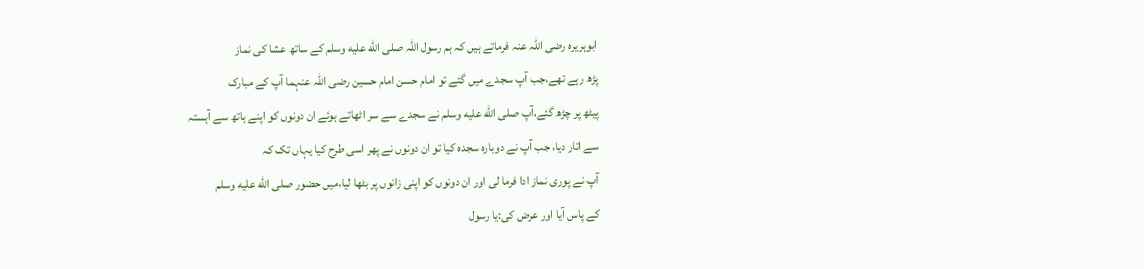ابوہریرہ رضی اللہ عنہ فرماتے ہیں کہ ہم رسول اللہ صلى الله عليه وسلم کے ساتھ عشا کی نماز
پڑھ رہے تھے،جب آپ سجدے میں گئے تو امام حسن امام حسین رضی اللہ عنہما آپ کے مبارک
پیٹھ پر چڑھ گئے،آپ صلى الله عليه وسلم نے سجدے سے سر اٹھاتے ہوئے ان دونوں کو اپنے ہاتھ سے آہستہ
سے اتار دیا، جب آپ نے دوبارہ سجدہ کیا تو ان دونوں نے پھر اسی طرح کیا یہاں تک کہ
آپ نے پوری نماز ادا فرما لی اور ان دونوں کو اپنی زانوں پر بٹھا لیا،میں حضور صلى الله عليه وسلم
کے پاس آیا اور عرض کی:یا رسول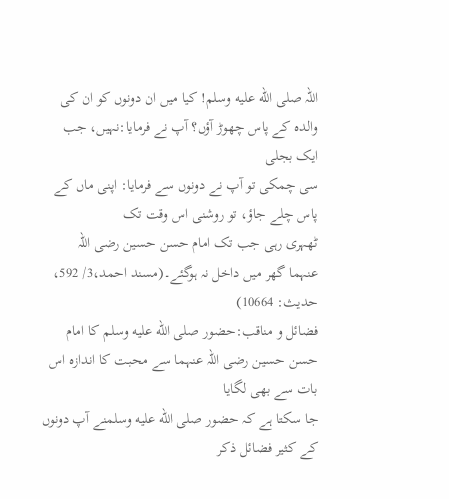اللہ صلى الله عليه وسلم! کیا میں ان دونوں کو ان کی والدہ کے پاس چھوڑ آؤں؟ آپ نے فرمایا:نہیں، جب ایک بجلی
سی چمکی تو آپ نے دونوں سے فرمایا: اپنی ماں کے پاس چلے جاؤ، تو روشنی اس وقت تک
ٹھہری رہی جب تک امام حسن حسین رضی اللہ
عنہما گھر میں داخل نہ ہوگئے۔(مسند احمد،3/ 592، حدیث: 10664)
فضائل و مناقب:حضور صلى الله عليه وسلم کا امام حسن حسین رضی اللہ عنہما سے محبت کا اندازہ اس بات سے بھی لگایا
جا سکتا ہے کہ حضور صلى الله عليه وسلمنے آپ دونوں کے کثیر فضائل ذکر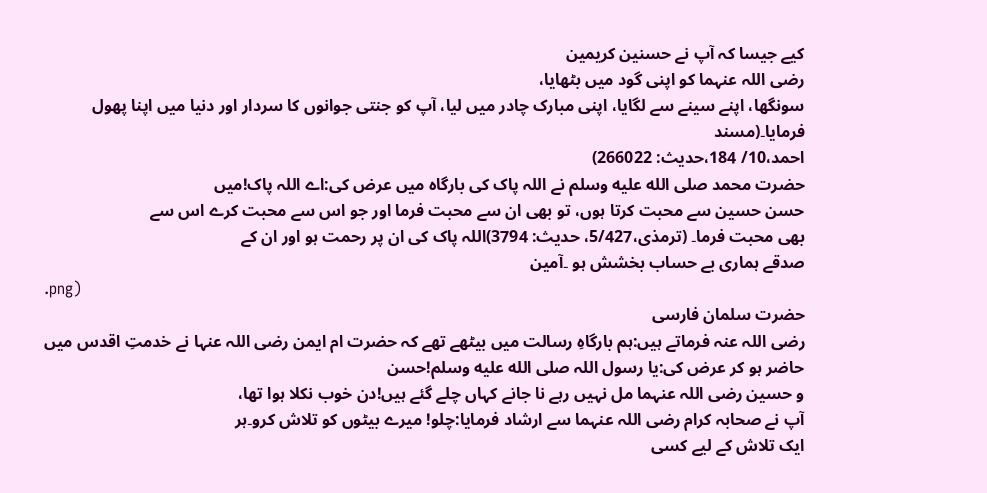کیے جیسا کہ آپ نے حسنین کریمین
رضی اللہ عنہما کو اپنی گود میں بٹھایا،
سونگھا، اپنے سینے سے لگایا، اپنی مبارک چادر میں لیا، آپ کو جنتی جوانوں کا سردار اور دنیا میں اپنا پھول فرمایا۔(مسند
احمد،10/ 184،حدیث: 266022)
حضرت محمد صلى الله عليه وسلم نے اللہ پاک کی بارگاہ میں عرض کی:اے اللہ پاک!میں
حسن حسین سے محبت کرتا ہوں، تو بھی ان سے محبت فرما اور جو اس سے محبت کرے اس سے
بھی محبت فرما۔ (ترمذی،5/427، حدیث: 3794)اللہ پاک کی ان پر رحمت ہو اور ان کے
صدقے ہماری بے حساب بخشش ہو ۔آمین
.png)
حضرت سلمان فارسی
رضی اللہ عنہ فرماتے ہیں:ہم بارگاہِ رسالت میں بیٹھے تھے کہ حضرت ام ایمن رضی اللہ عنہا نے خدمتِ اقدس میں حاضر ہو کر عرض کی:یا رسول اللہ صلى الله عليه وسلم!حسن
و حسین رضی اللہ عنہما مل نہیں رہے نا جانے کہاں چلے گئے ہیں!دن خوب نکلا ہوا تھا،
آپ نے صحابہ کرام رضی اللہ عنہما سے ارشاد فرمایا:چلو! میرے بیٹوں کو تلاش کرو۔ہر
ایک تلاش کے لیے کسی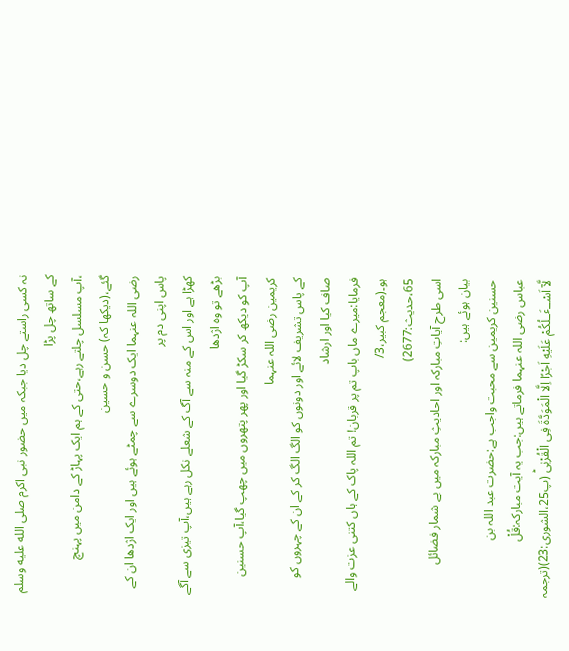نہ کسی راستے چل دیا جبکہ میں حضور نبی اکرم صلى الله عليه وسلم کے ساتھ چل پڑا
،آپ مسلسل چلتے رہے،حتی کے ہم ایک پہاڑ کے دامن میں پہنچ گئے،(دیکھا کہ) حسن و حسین
رضی اللہ عنہما ایک دوسرے سے چمٹے ہوئے ہیں اور ایک اژدھا ان کے پاس اپنی دم پر
کھڑا ہے اور اس کے منہ سے آگ کے شعلے نکل رہے ہیں،آپ تیزی سے آگے بڑھے تو وہ اژدھا
آپ کو دیکھ کر سکڑ گیا اور پھر پتھروں میں چھپ گیا،آپ حسنین کریمین رضی اللہ عنہما
کے پاس تشریف لائے اور دونوں کو الگ الگ کر کے ان کے چہروں کو صاف کیا اور ارشاد
فرمایا:میرے ماں باپ تم پر قربان! تم اللہ پاک کے ہاں کتنی عزت والے ہو۔(معجم کبیر،3/
65،حدیث:2677)
اسی طرح آیاتِ مبارکہ اور احادیثِ مبارکہ میں بے شمار فضائل
بیان ہوئے ہیں:
حسنین کریمین سے محبت واجب ہے:حضرت عبد اللہ بن
عباس رضی اللہ عنہما فرماتے ہیں:جب یہ آیت مبارکہ:قُلْ
لَّاۤ اَسْــٴَـلُكُمْ عَلَیْهِ اَجْرًا اِلَّا الْمَوَدَّةَ فِی الْقُرْبٰىؕ (پ25،الشوری:23)(ترجمہ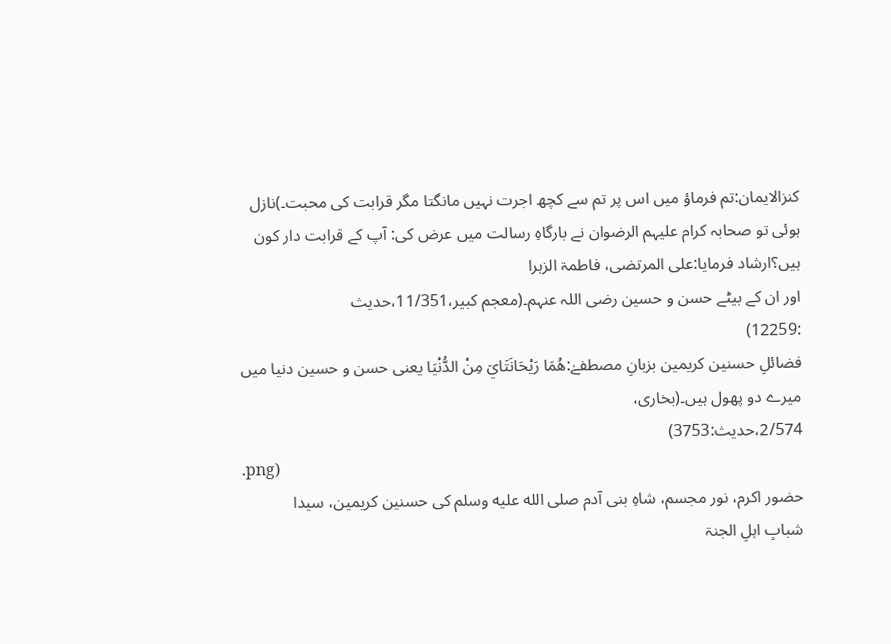کنزالایمان:تم فرماؤ میں اس پر تم سے کچھ اجرت نہیں مانگتا مگر قرابت کی محبت۔)نازل
ہوئی تو صحابہ کرام علیہم الرضوان نے بارگاہِ رسالت میں عرض کی: آپ کے قرابت دار کون ہیں؟ارشاد فرمایا:علی المرتضی، فاطمۃ الزہرا
اور ان کے بیٹے حسن و حسین رضی اللہ عنہم۔(معجم کبیر،11/351،حدیث
:12259)
فضائلِ حسنین کریمین بزبانِ مصطفےٰ:هُمَا رَيْحَانَتَايَ مِنْ الدُّنْيَا یعنی حسن و حسین دنیا میں میرے دو پھول ہیں۔(بخاری،
2/574،حدیث:3753)
.png)
حضور اکرم، نور مجسم، شاہِ بنی آدم صلى الله عليه وسلم کی حسنین کریمین، سیدا
شبابِ اہلِ الجنۃ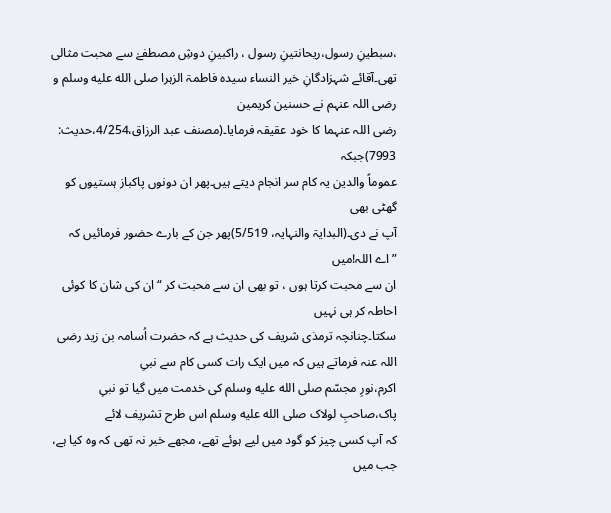،سبطینِ رسول،ریحانتینِ رسول ، راکبینِ دوشِ مصطفےٰ سے محبت مثالی
تھی۔آقائے شہزادگانِ خیر النساء سیدہ فاطمۃ الزہرا صلى الله عليه وسلم و رضی اللہ عنہم نے حسنین کریمین
رضی اللہ عنہما کا خود عقیقہ فرمایا۔(مصنف عبد الرزاق،4/254،حدیث: 7993)جبکہ
عموماً والدین یہ کام سر انجام دیتے ہیں۔پھر ان دونوں پاکباز ہستیوں کو گھٹی بھی
آپ نے دی۔(البدايۃ والنہایہ، 5/519)پھر جن کے بارے حضور فرمائیں کہ ”اے اللہ!میں
ان سے محبت کرتا ہوں ، تو بھی ان سے محبت کر “ان کی شان کا کوئی احاطہ کر ہی نہیں
سکتا۔چنانچہ ترمذی شریف کی حدیث ہے کہ حضرت اُسامہ بن زید رضی اللہ عنہ فرماتے ہیں کہ میں ایک رات کسی کام سے نبیِ
اکرم،نورِ مجسّم صلى الله عليه وسلم کی خدمت میں گیا تو نبیِ پاک،صاحبِ لولاک صلى الله عليه وسلم اس طرح تشریف لائے
کہ آپ کسی چیز کو گود میں لیے ہوئے تھے، مجھے خبر نہ تھی کہ وہ کیا ہے، جب میں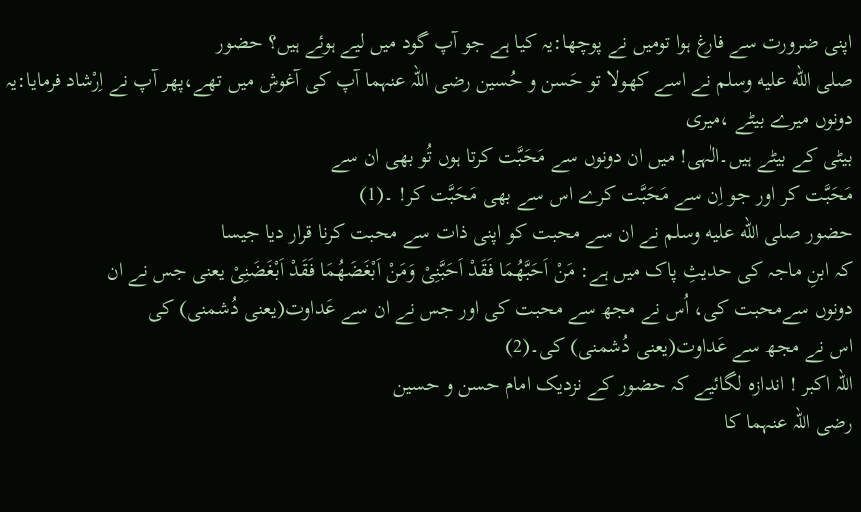اپنی ضرورت سے فارغ ہوا تومیں نے پوچھا:یہ کیا ہے جو آپ گود میں لیے ہوئے ہیں؟ حضور
صلى الله عليه وسلم نے اسے کھولا تو حَسن و حُسین رضی اللہ عنہما آپ کی آغوش میں تھے،پھر آپ نے اِرْشاد فرمایا:یہ دونوں میرے بیٹے ،میری
بیٹی کے بیٹے ہیں۔الٰہی! میں ان دونوں سے مَحَبَّت کرتا ہوں تُو بھی ان سے
مَحَبَّت کر اور جو اِن سے مَحَبَّت کرے اس سے بھی مَحَبَّت کر! ۔(1)
حضور صلى الله عليه وسلم نے ان سے محبت کو اپنی ذات سے محبت کرنا قرار دیا جیسا
کہ ابنِ ماجہ کی حدیثِ پاک میں ہے: مَنْ اَحَبَّھُمَا فَقَدْ اَحَبَّنِیْ وَمَنْ اَبْغَضَھُمَا فَقَدْ اَبْغَضَنِیْ یعنی جس نے ان
دونوں سےمحبت کی، اُس نے مجھ سے محبت کی اور جس نے ان سے عَداوت(یعنی دُشمنی) کی
اس نے مجھ سے عَداوت(یعنی دُشمنی) کی۔(2)
اللہ اکبر ! اندازہ لگائیے کہ حضور کے نزدیک امام حسن و حسین
رضی اللہ عنہما کا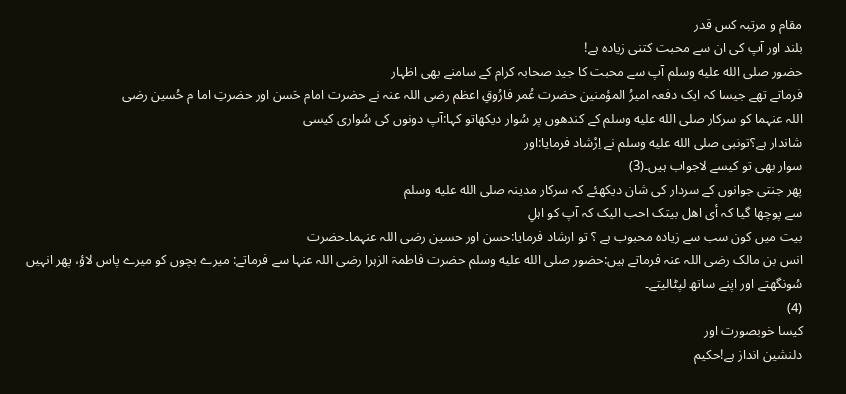مقام و مرتبہ کس قدر
بلند اور آپ کی ان سے محبت کتنی زیادہ ہے!
حضور صلى الله عليه وسلم آپ سے محبت کا جید صحابہ کرام کے سامنے بھی اظہار
فرماتے تھے جیسا کہ ایک دفعہ امیرُ المؤمنین حضرت عُمر فارُوقِ اعظم رضی اللہ عنہ نے حضرت امام حَسن اور حضرتِ اما م حُسین رضی
اللہ عنہما کو سرکار صلى الله عليه وسلم کے کندھوں پر سُوار دیکھاتو کہا:آپ دونوں کی سُواری کیسی
شاندار ہے؟تونبی صلى الله عليه وسلم نے اِرْشاد فرمایا:اور
سوار بھی تو کیسے لاجواب ہیں۔(3)
پھر جنتی جوانوں کے سردار کی شان دیکھئے کہ سرکار مدینہ صلى الله عليه وسلم
سے پوچھا گیا کہ أی اھل بیتک احب الیک کہ آپ کو اہلِ
بیت میں کون سب سے زیادہ محبوب ہے ؟ تو ارشاد فرمایا:حسن اور حسین رضی اللہ عنہما۔حضرت
انس بن مالک رضی اللہ عنہ فرماتے ہیں:حضور صلى الله عليه وسلم حضرت فاطمۃ الزہرا رضی اللہ عنہا سے فرماتے: میرے بچوں کو میرے پاس لاؤ، پھر انہیں سُونگھتے اور اپنے ساتھ لپٹالیتے۔
(4)
کیسا خوبصورت اور
دلنشین انداز ہے!حکیم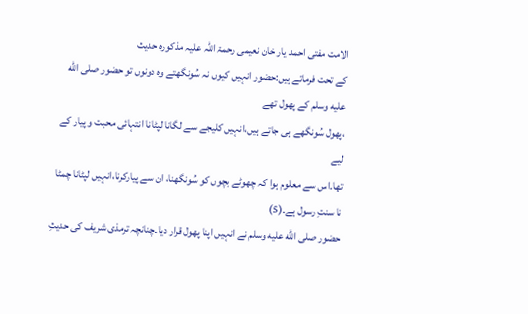الامت مفتی احمد یار خان نعیمی رحمۃ اللہ علیہ مذکورہ حدیث
کے تحت فرماتے ہیں:حضور انہیں کیوں نہ سُونگھتے وہ دونوں تو حضور صلى الله عليه وسلم کے پھول تھے
،پھول سُونگھے ہی جاتے ہیں،انہیں کلیجے سے لگانا لپٹانا انتہائی محبت و پیار کے لیے
تھا۔اس سے معلوم ہوا کہ چھوٹے بچوں کو سُونگھنا، ان سے پیارکرنا،انہیں لپٹانا چمٹا
نا سنتِ رسول ہے۔(5)
حضور صلى الله عليه وسلم نے انہیں اپنا پھول قرار دیا۔چنانچہ ترمذی شریف کی حدیثِ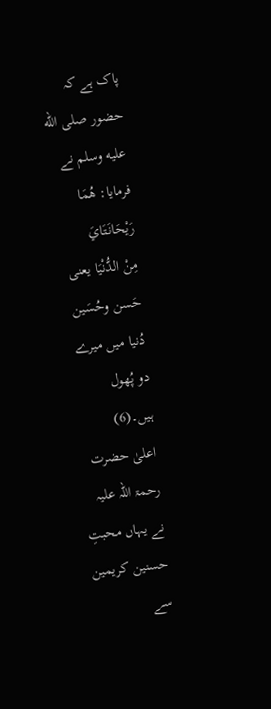پاک ہے کہ حضور صلى الله عليه وسلم نے فرمایا: هُمَا رَيْحَانَتَايَ
مِنْ الدُّنْيَا یعنی حَسن وحُسَین
دُنیا میں میرے دو پُھول ہیں۔(6)
اعلیٰ حضرت رحمۃ اللہ علیہ نے یہاں محبتِ حسنین کریمین سے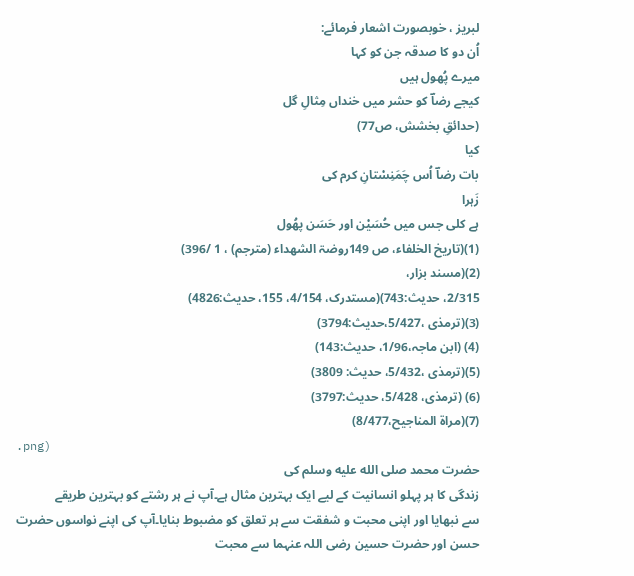لبریز ، خوبصورت اشعار فرمائے:
اُن دو کا صدقہ جن کو کہا
میرے پُھول ہیں
کیجے رضاؔ کو حشر میں خنداں مِثالِ گل
(حدائقِ بخشش، ص77)
کیا
بات رضاؔ اُس چَمَنِسْتانِ کرم کی
زَہرا
ہے کلی جس میں حُسَیْن اور حَسَن پھُول
(1)(تاریخ الخلفاء، ص 149روضۃ الشهداء (مترجم) ، 1 /396)
(2)(مسند بزار،
2/315، حدیث:743)(مستدرک، 4/154، 155، حدیث:4826)
(3)(ترمذی ،5/427،حدیث:3794)
(4) (ابن ماجہ،1/96، حدیث:143)
(5)(ترمذی ،5/432، حدیث: 3809)
(6) (ترمذی، 5/428، حدیث:3797)
(7)(مراۃ المناجیح،8/477)
.png)
حضرت محمد صلى الله عليه وسلم کی
زندگی کا ہر پہلو انسانیت کے لیے ایک بہترین مثال ہے۔آپ نے ہر رشتے کو بہترین طریقے
سے نبھایا اور اپنی محبت و شفقت سے ہر تعلق کو مضبوط بنایا۔آپ کی اپنے نواسوں حضرت
حسن اور حضرت حسین رضی اللہ عنہما سے محبت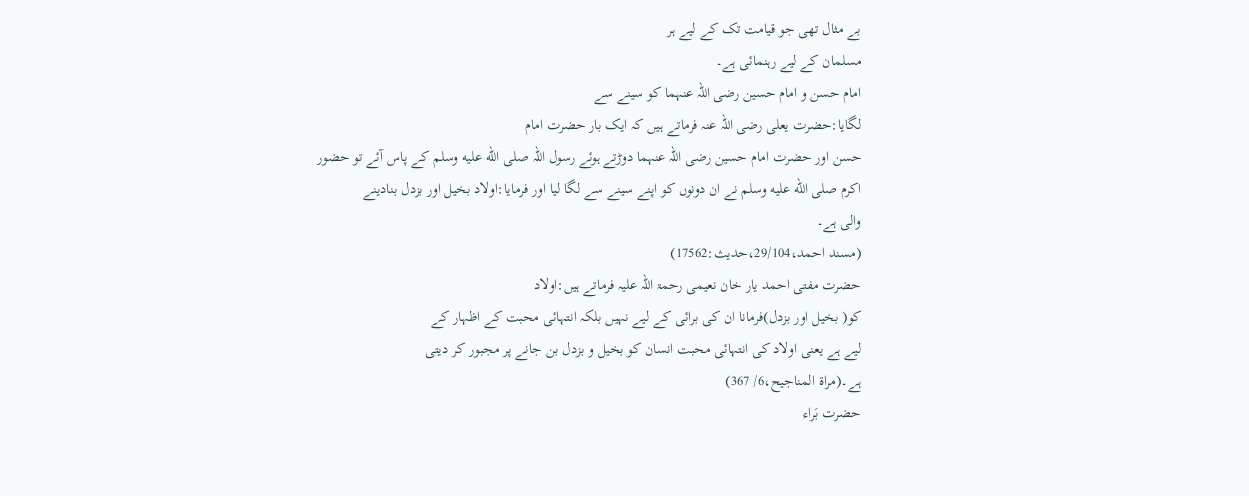بے مثال تھی جو قیامت تک کے لیے ہر
مسلمان کے لیے رہنمائی ہے۔
امام حسن و امام حسین رضی اللہ عنہما کو سینے سے
لگایا:حضرت یعلی رضی اللہ عنہ فرماتے ہیں کہ ایک بار حضرت امام
حسن اور حضرت امام حسین رضی اللہ عنہما دوڑتے ہوئے رسول اللہ صلى الله عليه وسلم کے پاس آئے تو حضور
اکرم صلى الله عليه وسلم نے ان دونوں کو اپنے سینے سے لگا لیا اور فرمایا:اولاد بخیل اور بزدل بنادینے
والی ہے۔
(مسند احمد،29/104،حدیث:17562)
حضرت مفتی احمد یار خان نعیمی رحمۃ اللہ علیہ فرماتے ہیں:اولاد
کو( بخیل اور بزدل)فرمانا ان کی برائی کے لیے نہیں بلکہ انتہائی محبت کے اظہار کے
لیے ہے یعنی اولاد کی انتہائی محبت انسان کو بخیل و بزدل بن جانے پر مجبور کر دیتی
ہے۔(مراۃ المناجیح،6/ 367)
حضرت بَراء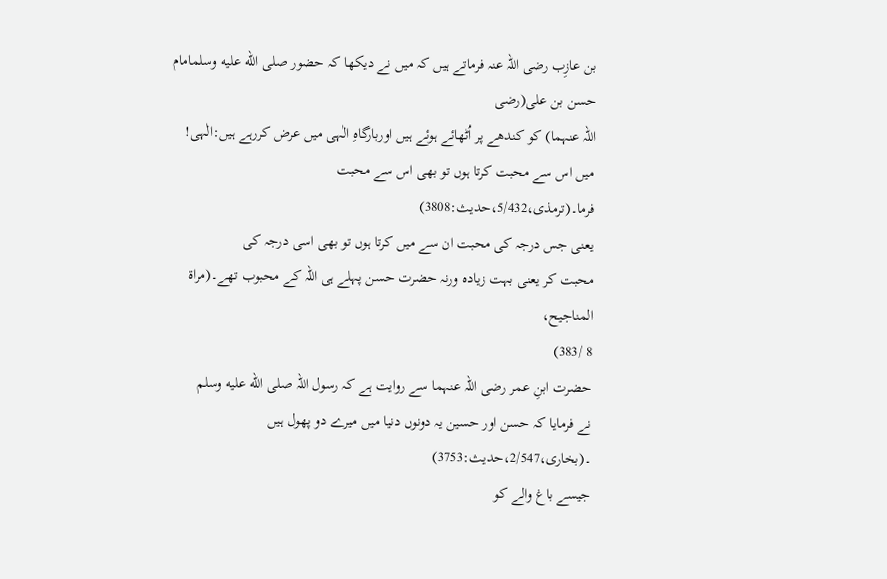بن عازِب رضی اللہ عنہ فرماتے ہیں کہ میں نے دیکھا کہ حضور صلى الله عليه وسلمامام حسن بن علی(رضی
اللہ عنہما) کو کندھے پر اُٹھائے ہوئے ہیں اوربارگاہِ الٰہی میں عرض کررہے ہیں:الٰہی!
میں اس سے محبت کرتا ہوں تو بھی اس سے محبت فرما۔(ترمذی،5/432،حدیث:3808)
یعنی جس درجہ کی محبت ان سے میں کرتا ہوں تو بھی اسی درجہ کی
محبت کر یعنی بہت زیادہ ورنہ حضرت حسن پہلے ہی اللہ کے محبوب تھے۔(مراۃ المناجیح،
8 /383)
حضرت ابنِ عمر رضی اللہ عنہما سے روایت ہے کہ رسول اللہ صلى الله عليه وسلم
نے فرمایا کہ حسن اور حسین یہ دونوں دنیا میں میرے دو پھول ہیں ۔(بخاری،2/547،حدیث:3753)
جیسے باغ والے کو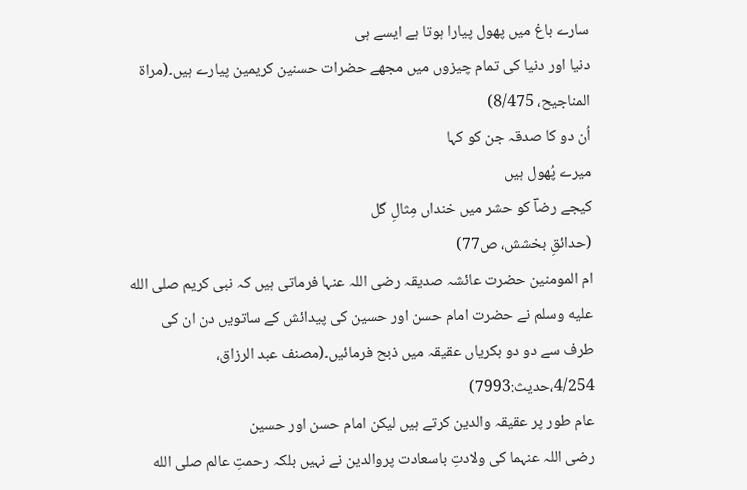سارے باغ میں پھول پیارا ہوتا ہے ایسے ہی
دنیا اور دنیا کی تمام چیزوں میں مجھے حضرات حسنین کریمین پیارے ہیں۔(مراۃ
المناجیح، 8/475)
اُن دو کا صدقہ جن کو کہا
میرے پُھول ہیں
کیجے رضاؔ کو حشر میں خنداں مِثالِ گل
(حدائقِ بخشش، ص77)
ام المومنین حضرت عائشہ صدیقہ رضی اللہ عنہا فرماتی ہیں کہ نبی کریم صلى الله عليه وسلم نے حضرت امام حسن اور حسین کی پیدائش کے ساتویں دن ان کی
طرف سے دو دو بکریاں عقیقہ میں ذبح فرمائیں۔(مصنف عبد الرزاق، 4/254،حدیث:7993)
عام طور پر عقیقہ والدین کرتے ہیں لیکن امام حسن اور حسین
رضی اللہ عنہما کی ولادتِ باسعادت پروالدین نے نہیں بلکہ رحمتِ عالم صلى الله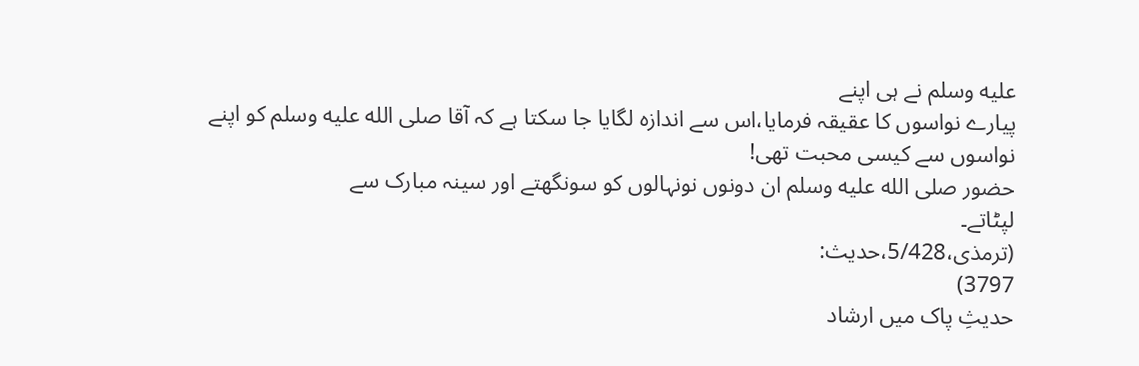عليه وسلم نے ہی اپنے
پیارے نواسوں کا عقیقہ فرمایا،اس سے اندازہ لگایا جا سکتا ہے کہ آقا صلى الله عليه وسلم کو اپنے
نواسوں سے کیسی محبت تھی!
حضور صلى الله عليه وسلم ان دونوں نونہالوں کو سونگھتے اور سینہ مبارک سے
لپٹاتے۔
(ترمذی،5/428،حدیث:
3797)
حدیثِ پاک میں ارشاد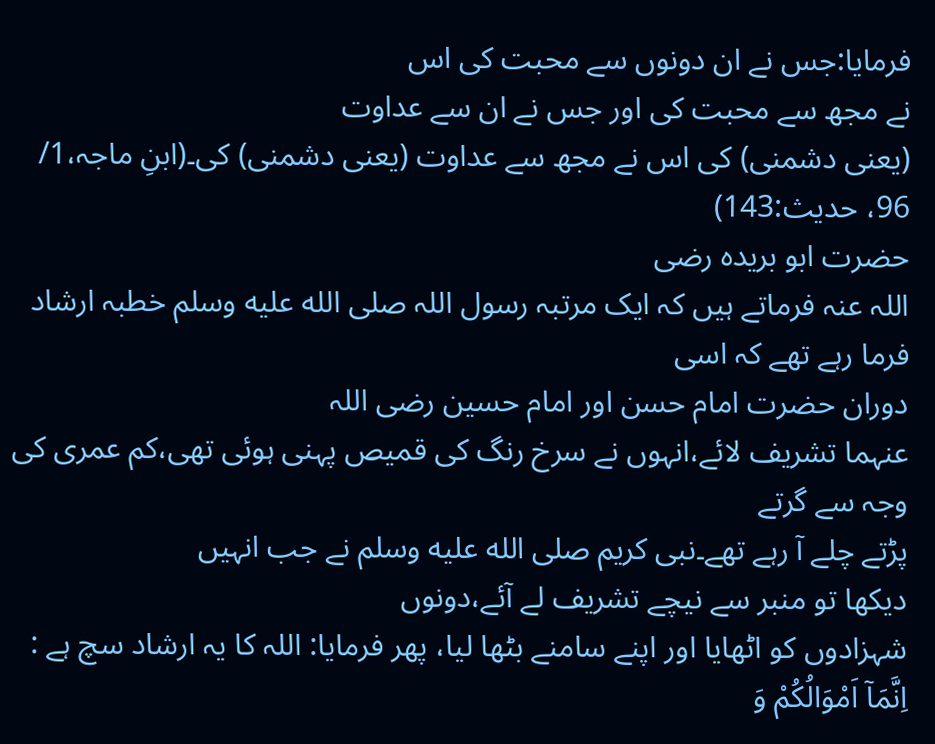فرمایا:جس نے ان دونوں سے محبت کی اس
نے مجھ سے محبت کی اور جس نے ان سے عداوت
(یعنی دشمنی) کی اس نے مجھ سے عداوت (یعنی دشمنی) کی۔(ابنِ ماجہ،1/ 96، حدیث:143)
حضرت ابو بریدہ رضی
اللہ عنہ فرماتے ہیں کہ ایک مرتبہ رسول اللہ صلى الله عليه وسلم خطبہ ارشاد فرما رہے تھے کہ اسی
دوران حضرت امام حسن اور امام حسین رضی اللہ
عنہما تشریف لائے،انہوں نے سرخ رنگ کی قمیص پہنی ہوئی تھی،کم عمری کی وجہ سے گرتے
پڑتے چلے آ رہے تھے۔نبی کریم صلى الله عليه وسلم نے جب انہیں
دیکھا تو منبر سے نیچے تشریف لے آئے،دونوں
شہزادوں کو اٹھایا اور اپنے سامنے بٹھا لیا، پھر فرمایا: اللہ کا یہ ارشاد سچ ہے :
اِنَّمَاۤ اَمْوَالُكُمْ وَ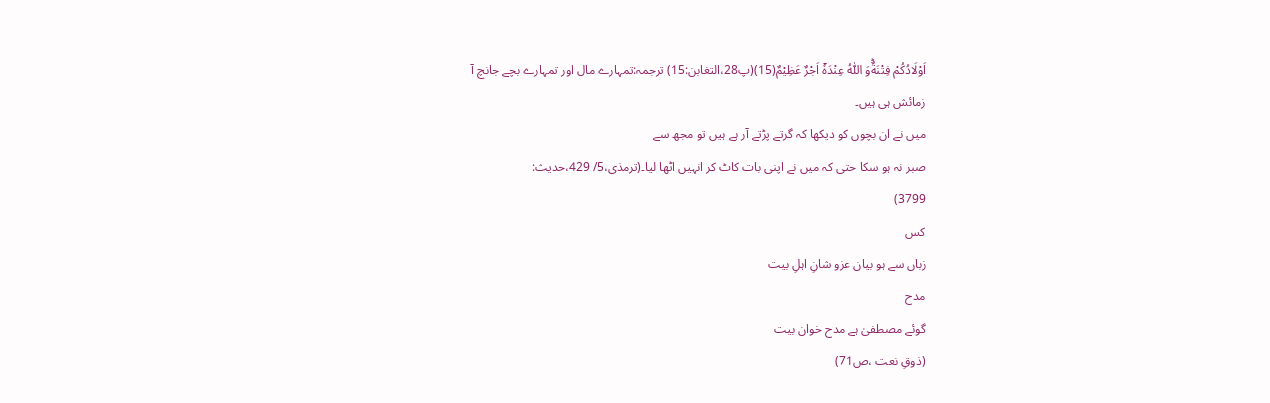اَوْلَادُكُمْ فِتْنَةٌؕوَ اللّٰهُ عِنْدَهٗۤ اَجْرٌ عَظِیْمٌ(15)(پ28،التغابن:15) ترجمہ:تمہارے مال اور تمہارے بچے جانچ آ
زمائش ہی ہیں۔
میں نے ان بچوں کو دیکھا کہ گرتے پڑتے آر ہے ہیں تو مجھ سے
صبر نہ ہو سکا حتی کہ میں نے اپنی بات کاٹ کر انہیں اٹھا لیا۔(ترمذی،5/ 429،حدیث:
3799)
کس
زباں سے ہو بیان عزو شانِ اہلِ بیت
مدح
گوئے مصطفیٰ ہے مدح خوان بیت
(ذوقِ نعت ،ص71)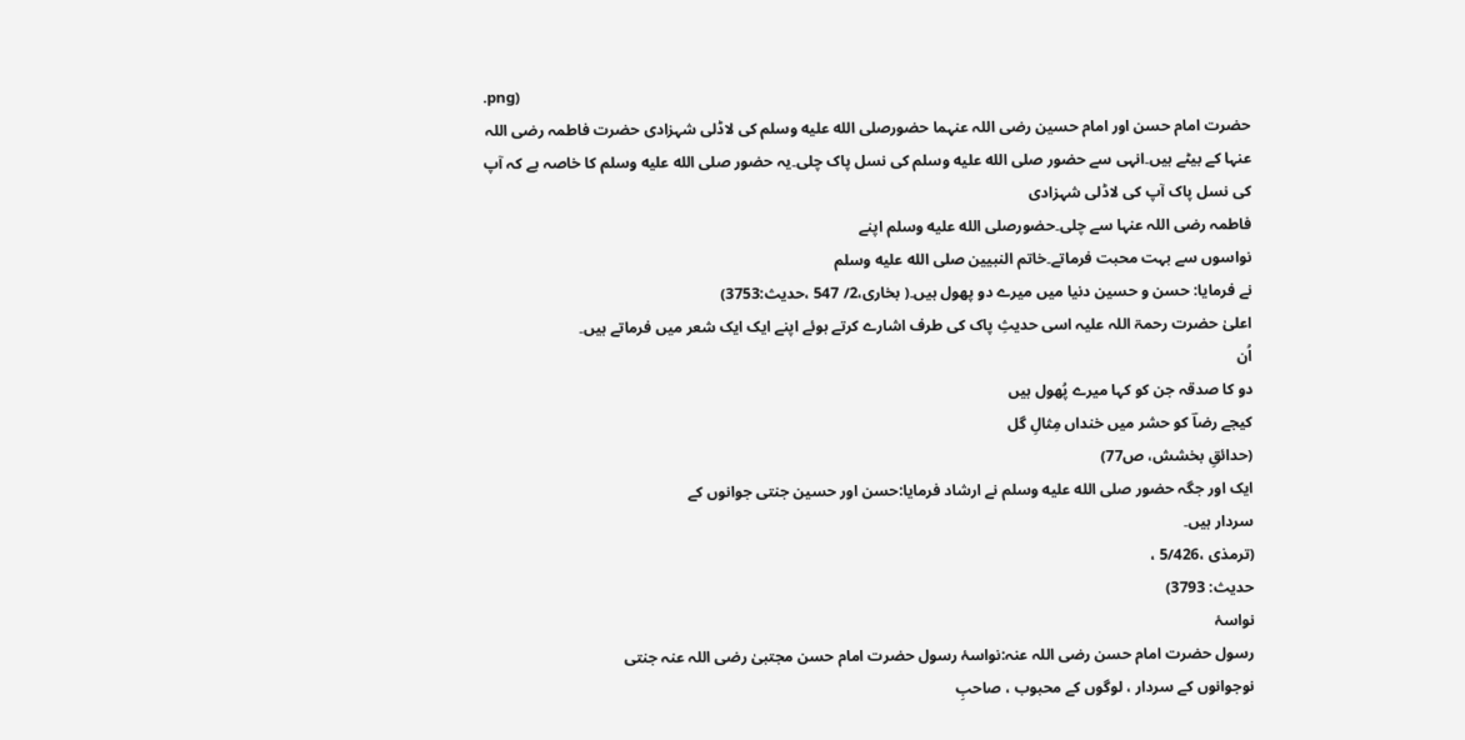.png)
حضرت امام حسن اور امام حسین رضی اللہ عنہما حضورصلى الله عليه وسلم کی لاڈلی شہزادی حضرت فاطمہ رضی اللہ عنہا کے بیٹے ہیں۔انہی سے حضور صلى الله عليه وسلم کی نسل پاک چلی۔یہ حضور صلى الله عليه وسلم کا خاصہ ہے کہ آپ کی نسل پاک آپ کی لاڈلی شہزادی
فاطمہ رضی اللہ عنہا سے چلی۔حضورصلى الله عليه وسلم اپنے
نواسوں سے بہت محبت فرماتے۔خاتم النبیین صلى الله عليه وسلم
نے فرمایا: حسن و حسین دنیا میں میرے دو پھول ہیں۔( بخاری،2/ 547 ،حدیث:3753)
اعلیٰ حضرت رحمۃ اللہ علیہ اسی حدیثِ پاک کی طرف اشارے کرتے ہوئے اپنے ایک ایک شعر میں فرماتے ہیں۔
اُن
دو کا صدقہ جن کو کہا میرے پُھول ہیں
کیجے رضاؔ کو حشر میں خنداں مِثالِ گل
(حدائقِ بخشش، ص77)
ایک اور جگہ حضور صلى الله عليه وسلم نے ارشاد فرمایا:حسن اور حسین جنتی جوانوں کے
سردار ہیں۔
(ترمذی ،5/426 ،
حدیث: 3793)
نواسۂ
رسول حضرت امام حسن رضی اللہ عنہ:نواسۂ رسول حضرت امام حسن مجتبیٰ رضی اللہ عنہ جنتی
نوجوانوں کے سردار ، لوگوں کے محبوب ، صاحبِ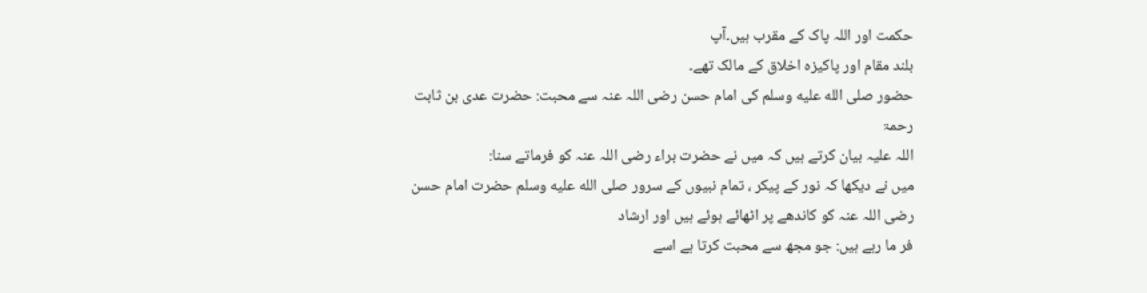حکمت اور اللہ پاک کے مقرب ہیں۔آپ
بلند مقام اور پاکیزہ اخلاق کے مالک تھے۔
حضور صلى الله عليه وسلم کی امام حسن رضی اللہ عنہ سے محبت: حضرت عدی بن ثابت رحمۃ
اللہ علیہ بیان کرتے ہیں کہ میں نے حضرت براء رضی اللہ عنہ کو فرماتے سنا:
میں نے دیکھا کہ نور کے پیکر ، تمام نبیوں کے سرور صلى الله عليه وسلم حضرت امام حسن رضی اللہ عنہ کو کاندھے پر اٹھائے ہوئے ہیں اور ارشاد
فر ما رہے ہیں: جو مجھ سے محبت کرتا ہے اسے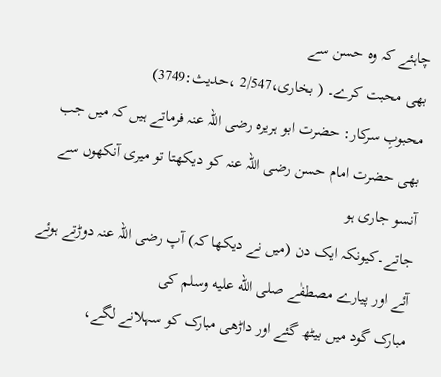چاہئے کہ وہ حسن سے
بھی محبت کرے۔ ( بخاری،2/547 ،حدیث:3749)
محبوبِ سرکار: حضرت ابو ہریرہ رضی اللہ عنہ فرماتے ہیں کہ میں جب بھی حضرت امام حسن رضی اللہ عنہ کو دیکھتا تو میری آنکھوں سے آنسو جاری ہو
جاتے۔کیونکہ ایک دن (میں نے دیکھا کہ) آپ رضی اللہ عنہ دوڑتے ہوئے آئے اور پیارے مصطفٰے صلى الله عليه وسلم کی
مبارک گود میں بیٹھ گئے اور داڑھی مبارک کو سہلانے لگے،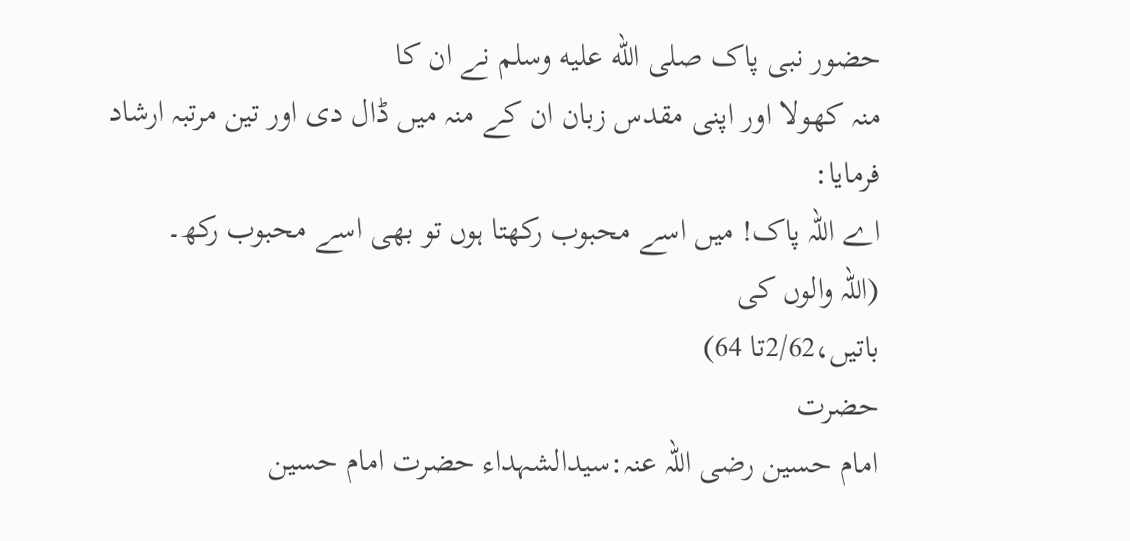حضور نبی پاک صلى الله عليه وسلم نے ان کا
منہ کھولا اور اپنی مقدس زبان ان کے منہ میں ڈال دی اور تین مرتبہ ارشاد فرمایا:
اے اللہ پاک! میں اسے محبوب رکھتا ہوں تو بھی اسے محبوب رکھ۔
(اللہ والوں کی
باتیں،2/62تا 64)
حضرت
امام حسین رضی اللہ عنہ:سیدالشہداء حضرت امام حسین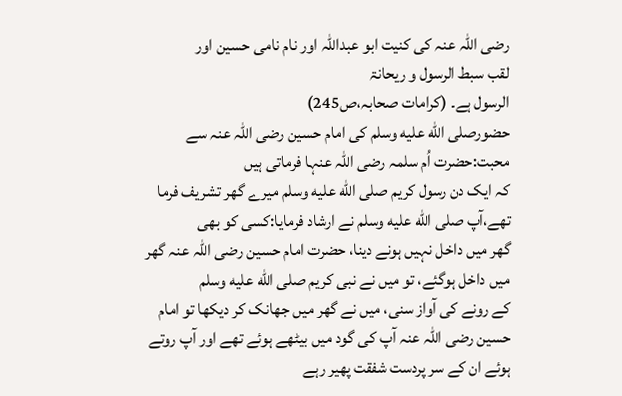رضی اللہ عنہ کی کنیت ابو عبداللہ اور نام نامی حسین اور
لقب سبط الرسول و ریحانۃ
الرسول ہے۔ (کرامات صحابہ،ص245)
حضورصلى الله عليه وسلم کی امام حسین رضی اللہ عنہ سے محبت:حضرت اُم سلمہ رضی اللہ عنہا فرماتی ہیں
کہ ایک دن رسول کریم صلى الله عليه وسلم میرے گھر تشریف فرما تھے،آپ صلى الله عليه وسلم نے ارشاد فرمایا:کسی کو بھی
گھر میں داخل نہیں ہونے دینا، حضرت امام حسین رضی اللہ عنہ گھر میں داخل ہوگئے، تو میں نے نبی کریم صلى الله عليه وسلم
کے رونے کی آواز سنی، میں نے گھر میں جھانک کر دیکھا تو امام حسین رضی اللہ عنہ آپ کی گود میں بیٹھے ہوئے تھے اور آپ روتے
ہوئے ان کے سر پردست شفقت پھیر رہے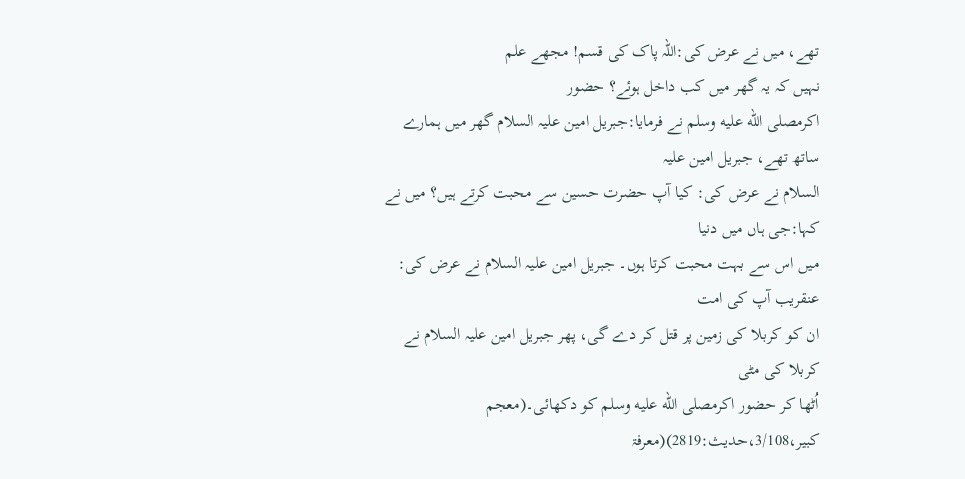تھے، میں نے عرض کی:اللہ پاک کی قسم! مجھے علم
نہیں کہ یہ گھر میں کب داخل ہوئے؟ حضور
اکرمصلى الله عليه وسلم نے فرمایا:جبریل امین علیہ السلام گھر میں ہمارے ساتھ تھے، جبریل امین علیہ
السلام نے عرض کی: کیا آپ حضرت حسین سے محبت کرتے ہیں؟ میں نے کہا:جی ہاں میں دنیا
میں اس سے بہت محبت کرتا ہوں۔ جبریل امین علیہ السلام نے عرض کی: عنقریب آپ کی امت
ان کو کربلا کی زمین پر قتل کر دے گی، پھر جبریل امین علیہ السلام نے کربلا کی مٹی
اُٹھا کر حضور اکرمصلى الله عليه وسلم کو دکھائی۔(معجم کبیر،3/108،حدیث:2819)(معرفۃ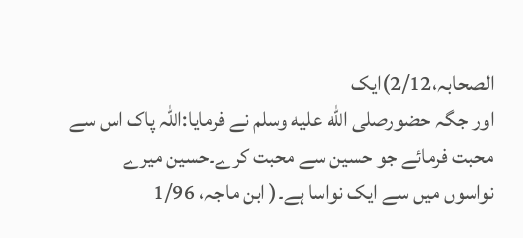الصحابہ،2/12)ایک
اور جگہ حضورصلى الله عليه وسلم نے فرمایا:اللہ پاک اس سے محبت فرمائے جو حسین سے محبت کرے۔حسین میرے
نواسوں میں سے ایک نواسا ہے۔( ابن ماجہ، 1/96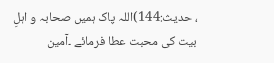، حدیث:144)اللہ پاک ہمیں صحابہ و اہلِ
بیت کی محبت عطا فرمائے ۔آمین